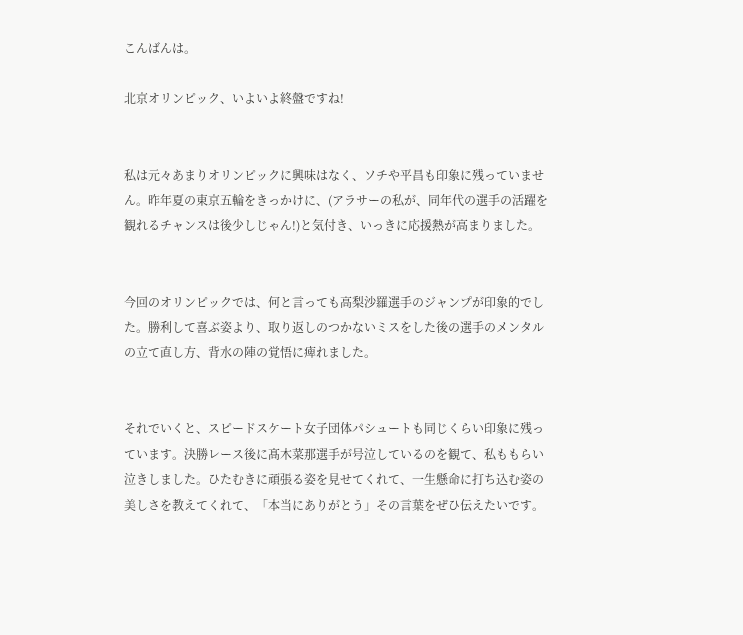こんばんは。

北京オリンピック、いよいよ終盤ですね!


私は元々あまりオリンピックに興味はなく、ソチや平昌も印象に残っていません。昨年夏の東京五輪をきっかけに、(アラサーの私が、同年代の選手の活躍を観れるチャンスは後少しじゃん!)と気付き、いっきに応援熱が高まりました。


今回のオリンピックでは、何と言っても高梨沙羅選手のジャンプが印象的でした。勝利して喜ぶ姿より、取り返しのつかないミスをした後の選手のメンタルの立て直し方、背水の陣の覚悟に痺れました。


それでいくと、スピードスケート女子団体パシュートも同じくらい印象に残っています。決勝レース後に髙木菜那選手が号泣しているのを観て、私ももらい泣きしました。ひたむきに頑張る姿を見せてくれて、一生懸命に打ち込む姿の美しさを教えてくれて、「本当にありがとう」その言葉をぜひ伝えたいです。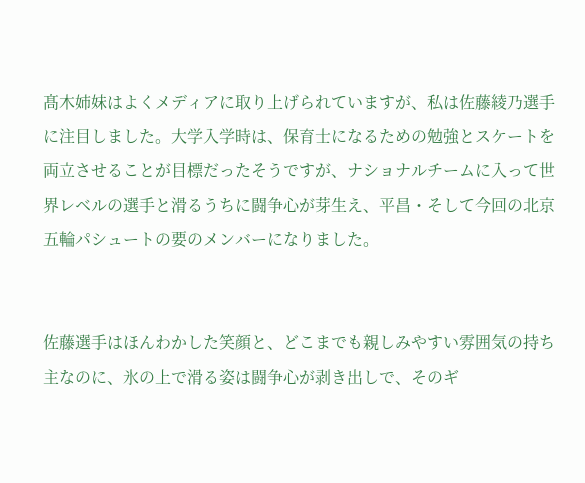髙木姉妹はよくメディアに取り上げられていますが、私は佐藤綾乃選手に注目しました。大学入学時は、保育士になるための勉強とスケートを両立させることが目標だったそうですが、ナショナルチームに入って世界レベルの選手と滑るうちに闘争心が芽生え、平昌・そして今回の北京五輪パシュートの要のメンバーになりました。


佐藤選手はほんわかした笑顔と、どこまでも親しみやすい雰囲気の持ち主なのに、氷の上で滑る姿は闘争心が剥き出しで、そのギ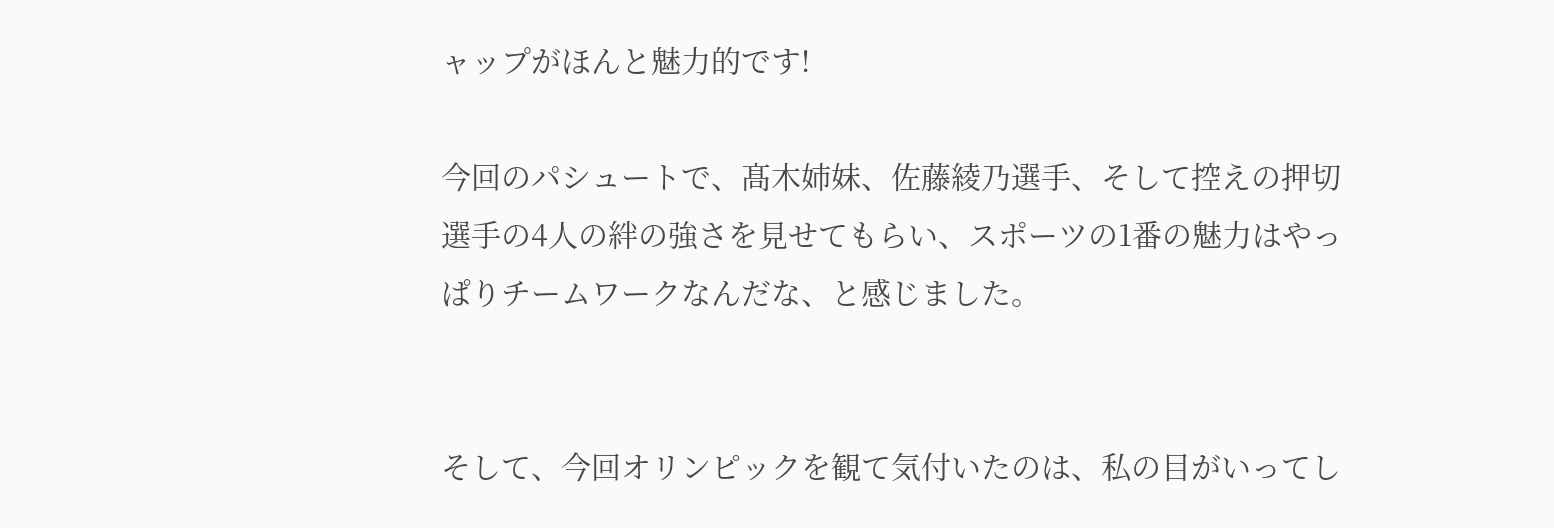ャップがほんと魅力的です!

今回のパシュートで、髙木姉妹、佐藤綾乃選手、そして控えの押切選手の4人の絆の強さを見せてもらい、スポーツの1番の魅力はやっぱりチームワークなんだな、と感じました。


そして、今回オリンピックを観て気付いたのは、私の目がいってし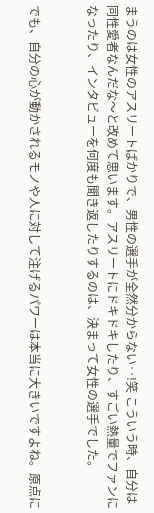まうのは女性のアスリートばかりで、男性の選手が全然分からない‥!笑 こういう時、自分は同性愛者なんだな〜と改めて思います。アスリートにドキドキしたり、すごい熱量でファンになったり、インタビューを何度も聞き返したりするのは、決まって女性の選手でした。


でも、自分の心が動かされるモノや人に対して注げるパワーは本当に大きいですよね。原点に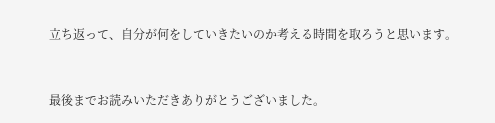立ち返って、自分が何をしていきたいのか考える時間を取ろうと思います。


最後までお読みいただきありがとうございました。